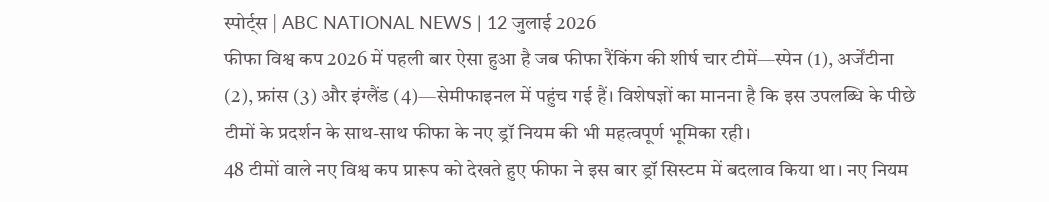स्पोर्ट्स | ABC NATIONAL NEWS | 12 जुलाई 2026
फीफा विश्व कप 2026 में पहली बार ऐसा हुआ है जब फीफा रैंकिंग की शीर्ष चार टीमें—स्पेन (1), अर्जेंटीना (2), फ्रांस (3) और इंग्लैंड (4)—सेमीफाइनल में पहुंच गई हैं। विशेषज्ञों का मानना है कि इस उपलब्धि के पीछे टीमों के प्रदर्शन के साथ-साथ फीफा के नए ड्रॉ नियम की भी महत्वपूर्ण भूमिका रही।
48 टीमों वाले नए विश्व कप प्रारूप को देखते हुए फीफा ने इस बार ड्रॉ सिस्टम में बदलाव किया था। नए नियम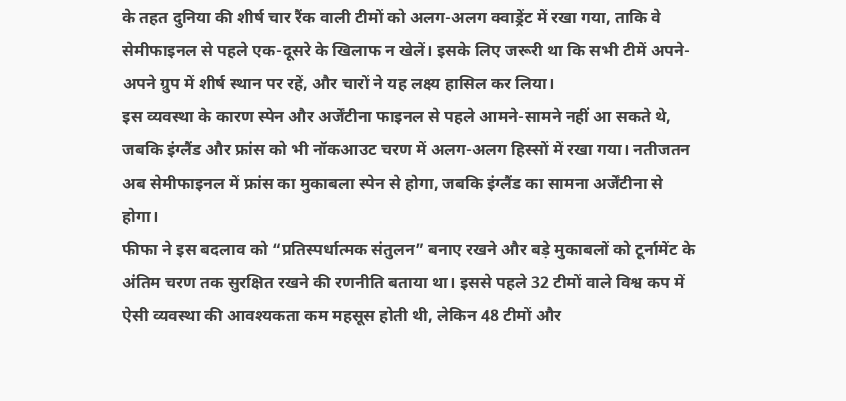के तहत दुनिया की शीर्ष चार रैंक वाली टीमों को अलग-अलग क्वाड्रेंट में रखा गया, ताकि वे सेमीफाइनल से पहले एक-दूसरे के खिलाफ न खेलें। इसके लिए जरूरी था कि सभी टीमें अपने-अपने ग्रुप में शीर्ष स्थान पर रहें, और चारों ने यह लक्ष्य हासिल कर लिया।
इस व्यवस्था के कारण स्पेन और अर्जेंटीना फाइनल से पहले आमने-सामने नहीं आ सकते थे, जबकि इंग्लैंड और फ्रांस को भी नॉकआउट चरण में अलग-अलग हिस्सों में रखा गया। नतीजतन अब सेमीफाइनल में फ्रांस का मुकाबला स्पेन से होगा, जबकि इंग्लैंड का सामना अर्जेंटीना से होगा।
फीफा ने इस बदलाव को “प्रतिस्पर्धात्मक संतुलन” बनाए रखने और बड़े मुकाबलों को टूर्नामेंट के अंतिम चरण तक सुरक्षित रखने की रणनीति बताया था। इससे पहले 32 टीमों वाले विश्व कप में ऐसी व्यवस्था की आवश्यकता कम महसूस होती थी, लेकिन 48 टीमों और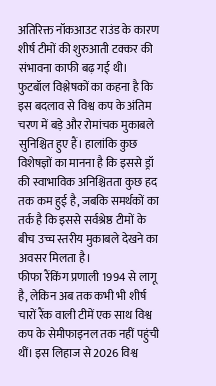अतिरिक्त नॉकआउट राउंड के कारण शीर्ष टीमों की शुरुआती टक्कर की संभावना काफी बढ़ गई थी।
फुटबॉल विश्लेषकों का कहना है कि इस बदलाव से विश्व कप के अंतिम चरण में बड़े और रोमांचक मुकाबले सुनिश्चित हुए हैं। हालांकि कुछ विशेषज्ञों का मानना है कि इससे ड्रॉ की स्वाभाविक अनिश्चितता कुछ हद तक कम हुई है, जबकि समर्थकों का तर्क है कि इससे सर्वश्रेष्ठ टीमों के बीच उच्च स्तरीय मुकाबले देखने का अवसर मिलता है।
फीफा रैंकिंग प्रणाली 1994 से लागू है, लेकिन अब तक कभी भी शीर्ष चारों रैंक वाली टीमें एक साथ विश्व कप के सेमीफाइनल तक नहीं पहुंची थीं। इस लिहाज से 2026 विश्व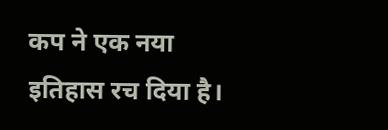कप ने एक नया इतिहास रच दिया है।